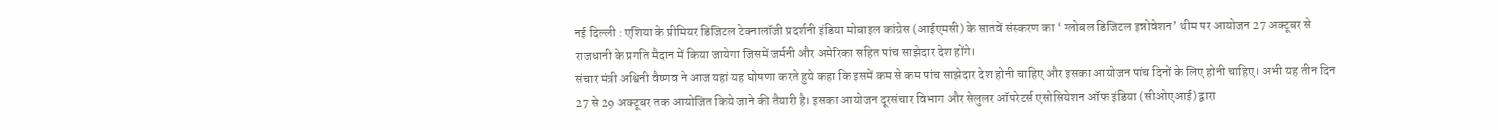नई दिल्ली : एशिया के प्रीमियर डिजिटल टेक्नालॉजी प्रदर्शनी इंडिया मोबाइल कांग्रेस (आईएमसी) के सातवें संस्करण का ‘ ग्लोबल डिजिटल इन्नोवेशन’ थीम पर आयोजन 27 अक्टूबर से राजधानी के प्रगति मैदान में किया जायेगा जिसमें जर्मनी और अमेरिका सहित पांच साझेदार देश होंगे।
संचार मंत्री अश्विनी वैष्णव ने आज यहां यह घोषणा करते हुये कहा कि इसमें कम से कम पांच साझेदार देश होनी चाहिए और इसका आयोजन पांच दिनों के लिए होनी चाहिए। अभी यह तीन दिन 27 से 29 अक्टूबर तक आयोजित किये जाने की तैयारी है। इसका आयोजन दूरसंचार विभाग और सेलुलर ऑपरेटर्स एसोसियेशन ऑफ इंडिया (सीओएआई) द्वारा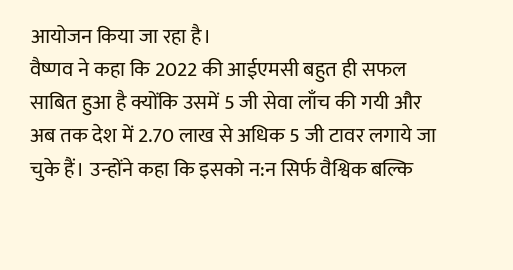आयोजन किया जा रहा है।
वैष्णव ने कहा कि 2022 की आईएमसी बहुत ही सफल साबित हुआ है क्योंकि उसमें 5 जी सेवा लाँच की गयी और अब तक देश में 2.70 लाख से अधिक 5 जी टावर लगाये जा चुके हैं। उन्होंने कहा कि इसको न:न सिर्फ वैश्विक बल्कि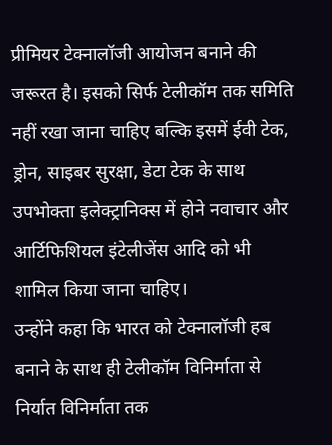प्रीमियर टेक्नालॉजी आयोजन बनाने की जरूरत है। इसको सिर्फ टेलीकॉम तक समिति नहीं रखा जाना चाहिए बल्कि इसमें ईवी टेक, ड्रोन, साइबर सुरक्षा, डेटा टेक के साथ उपभोक्ता इलेक्ट्रानिक्स में होने नवाचार और आर्टिफिशियल इंटेलीजेंस आदि को भी शामिल किया जाना चाहिए।
उन्होंने कहा कि भारत को टेक्नालॉजी हब बनाने के साथ ही टेलीकॉम विनिर्माता से निर्यात विनिर्माता तक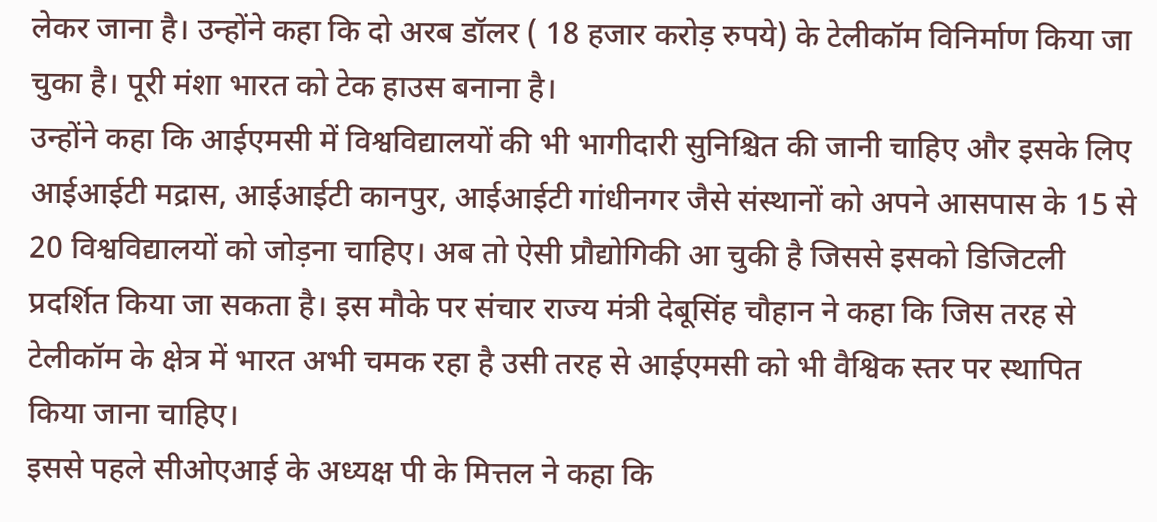लेकर जाना है। उन्होंने कहा कि दो अरब डॉलर ( 18 हजार करोड़ रुपये) के टेलीकॉम विनिर्माण किया जा चुका है। पूरी मंशा भारत को टेक हाउस बनाना है।
उन्होंने कहा कि आईएमसी में विश्वविद्यालयों की भी भागीदारी सुनिश्चित की जानी चाहिए और इसके लिए आईआईटी मद्रास, आईआईटी कानपुर, आईआईटी गांधीनगर जैसे संस्थानों को अपने आसपास के 15 से 20 विश्वविद्यालयों को जोड़ना चाहिए। अब तो ऐसी प्रौद्योगिकी आ चुकी है जिससे इसको डिजिटली प्रदर्शित किया जा सकता है। इस मौके पर संचार राज्य मंत्री देबूसिंह चौहान ने कहा कि जिस तरह से टेलीकॉम के क्षेत्र में भारत अभी चमक रहा है उसी तरह से आईएमसी को भी वैश्विक स्तर पर स्थापित किया जाना चाहिए।
इससे पहले सीओएआई के अध्यक्ष पी के मित्तल ने कहा कि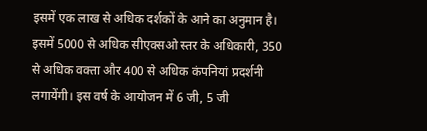इसमें एक लाख से अधिक दर्शकों के आने का अनुमान है। इसमें 5000 से अधिक सीएक्सओ स्तर के अधिकारी, 350 से अधिक वक्ता और 400 से अधिक कंपनियां प्रदर्शनी लगायेंगी। इस वर्ष के आयोजन में 6 जी, 5 जी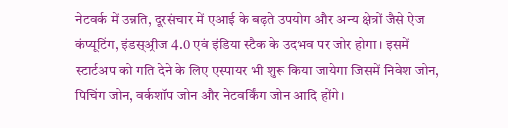नेटवर्क में उन्नति, दूरसंचार में एआई के बढ़ते उपयोग और अन्य क्षेत्रों जैसे ऐज कंप्यूटिंग, इंडस्अ्रीज 4.0 एवं इंडिया स्टैक के उदभव पर जोर होगा। इसमें स्टार्टअप को गति देने के लिए एस्पायर भी शुरू किया जायेगा जिसमें निवेश जोन, पिचिंग जोन, वर्कशॉप जोन और नेटवर्किंग जोन आदि होंगे।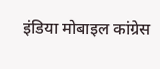इंडिया मोबाइल कांग्रेस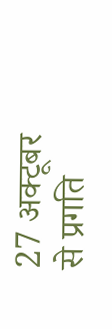27 अक्टूबर से प्रगति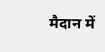मैदान में